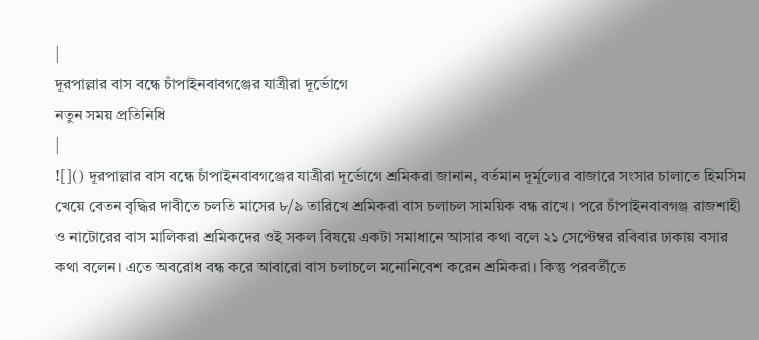|
দূরপাল্লার বাস বন্ধে চাঁপাইনবাবগঞ্জের যাত্রীরা দূর্ভোগে
নতুন সময় প্রতিনিধি
|
![]() দূরপাল্লার বাস বন্ধে চাঁপাইনবাবগঞ্জের যাত্রীরা দূর্ভোগে শ্রমিকরা জানান, বর্তমান দূর্মূল্যের বাজারে সংসার চালাতে হিমসিম খেয়ে বেতন বৃদ্ধির দাবীতে চলতি মাসের ৮/৯ তারিখে শ্রমিকরা বাস চলাচল সাময়িক বন্ধ রাখে। পরে চাঁপাইনবাবগঞ্জ রাজশাহী ও নাটোরের বাস মালিকরা শ্রমিকদের ওই সকল বিষয়ে একটা সমাধানে আসার কথা বলে ২১ সেপ্টেম্বর রবিবার ঢাকায় বসার কথা বলেন। এতে অবরোধ বন্ধ করে আবারো বাস চলাচলে মনোনিবেশ করেন শ্রমিকরা। কিন্তু পরবর্তীতে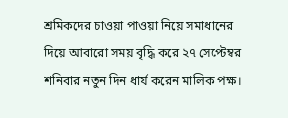শ্রমিকদের চাওয়া পাওয়া নিয়ে সমাধানের দিয়ে আবারো সময় বৃদ্ধি করে ২৭ সেপ্টেম্বর শনিবার নতুন দিন ধার্য করেন মালিক পক্ষ।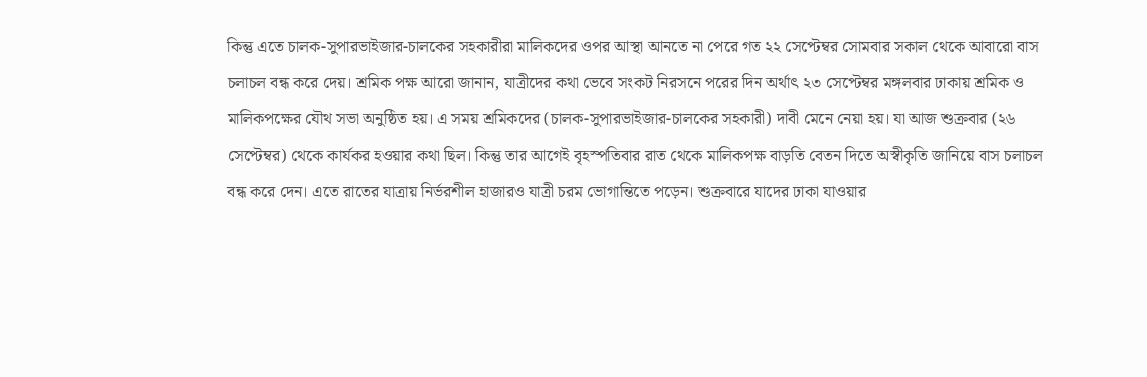কিন্তু এতে চালক-সুপারভাইজার-চালকের সহকারীরা মালিকদের ওপর আস্থা আনতে না পেরে গত ২২ সেপ্টেম্বর সোমবার সকাল থেকে আবারো বাস চলাচল বন্ধ করে দেয়। শ্রমিক পক্ষ আরো জানান, যাত্রীদের কথা ভেবে সংকট নিরসনে পরের দিন অর্থাৎ ২৩ সেপ্টেম্বর মঙ্গলবার ঢাকায় শ্রমিক ও মালিকপক্ষের যৌথ সভা অনুষ্ঠিত হয়। এ সময় শ্রমিকদের (চালক-সুপারভাইজার-চালকের সহকারী) দাবী মেনে নেয়া হয়। যা আজ শুক্রবার (২৬ সেপ্টেম্বর) থেকে কার্যকর হওয়ার কথা ছিল। কিন্তু তার আগেই বৃহস্পতিবার রাত থেকে মালিকপক্ষ বাড়তি বেতন দিতে অস্বীকৃতি জানিয়ে বাস চলাচল বন্ধ করে দেন। এতে রাতের যাত্রায় নির্ভরশীল হাজারও যাত্রী চরম ভোগান্তিতে পড়েন। শুক্রবারে যাদের ঢাকা যাওয়ার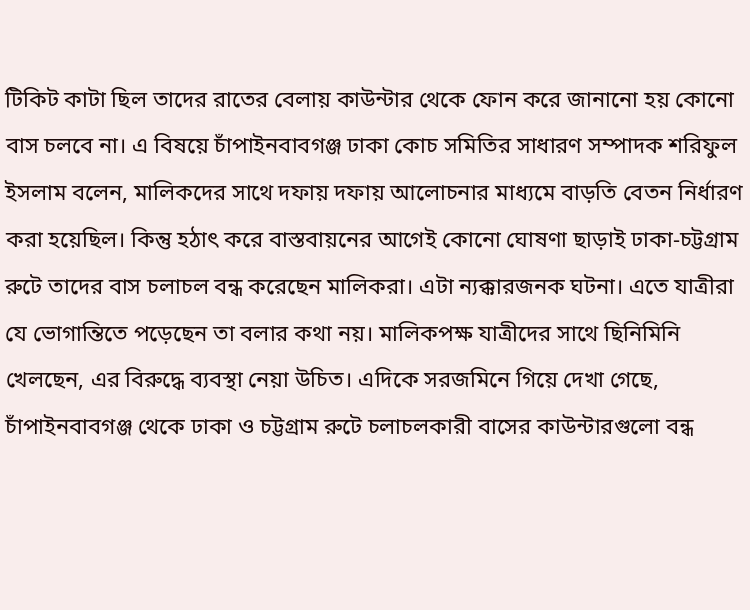টিকিট কাটা ছিল তাদের রাতের বেলায় কাউন্টার থেকে ফোন করে জানানো হয় কোনো বাস চলবে না। এ বিষয়ে চাঁপাইনবাবগঞ্জ ঢাকা কোচ সমিতির সাধারণ সম্পাদক শরিফুল ইসলাম বলেন, মালিকদের সাথে দফায় দফায় আলোচনার মাধ্যমে বাড়তি বেতন নির্ধারণ করা হয়েছিল। কিন্তু হঠাৎ করে বাস্তবায়নের আগেই কোনো ঘোষণা ছাড়াই ঢাকা-চট্টগ্রাম রুটে তাদের বাস চলাচল বন্ধ করেছেন মালিকরা। এটা ন্যক্কারজনক ঘটনা। এতে যাত্রীরা যে ভোগান্তিতে পড়েছেন তা বলার কথা নয়। মালিকপক্ষ যাত্রীদের সাথে ছিনিমিনি খেলছেন, এর বিরুদ্ধে ব্যবস্থা নেয়া উচিত। এদিকে সরজমিনে গিয়ে দেখা গেছে, চাঁপাইনবাবগঞ্জ থেকে ঢাকা ও চট্টগ্রাম রুটে চলাচলকারী বাসের কাউন্টারগুলো বন্ধ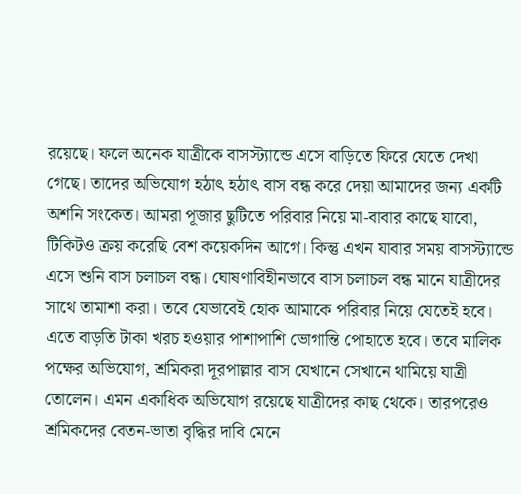রয়েছে। ফলে অনেক যাত্রীকে বাসস্ট্যান্ডে এসে বাড়িতে ফিরে যেতে দেখা গেছে। তাদের অভিযোগ হঠাৎ হঠাৎ বাস বন্ধ করে দেয়া আমাদের জন্য একটি অশনি সংকেত। আমরা পূজার ছুটিতে পরিবার নিয়ে মা-বাবার কাছে যাবো, টিকিটও ক্রয় করেছি বেশ কয়েকদিন আগে। কিন্তু এখন যাবার সময় বাসস্ট্যান্ডে এসে শুনি বাস চলাচল বন্ধ। ঘোষণাবিহীনভাবে বাস চলাচল বন্ধ মানে যাত্রীদের সাথে তামাশা করা। তবে যেভাবেই হোক আমাকে পরিবার নিয়ে যেতেই হবে। এতে বাড়তি টাকা খরচ হওয়ার পাশাপাশি ভোগান্তি পোহাতে হবে। তবে মালিক পক্ষের অভিযোগ, শ্রমিকরা দূরপাল্লার বাস যেখানে সেখানে থামিয়ে যাত্রী তোলেন। এমন একাধিক অভিযোগ রয়েছে যাত্রীদের কাছ থেকে। তারপরেও শ্রমিকদের বেতন-ভাতা বৃদ্ধির দাবি মেনে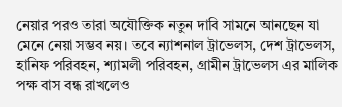নেয়ার পরও তারা অযৌক্তিক নতুন দাবি সামনে আনছেন যা মেনে নেয়া সম্ভব নয়। তবে ন্যাশনাল ট্রাভেলস, দেশ ট্রাভেলস, হানিফ পরিবহন, শ্যামলী পরিবহন, গ্রামীন ট্রাভেলস এর মালিক পক্ষ বাস বন্ধ রাখলেও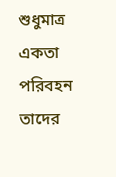শুধুমাত্র একতা পরিবহন তাদের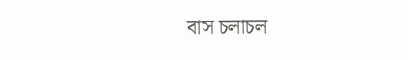বাস চলাচল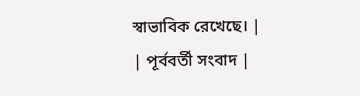স্বাভাবিক রেখেছে। |
| পূর্ববর্তী সংবাদ |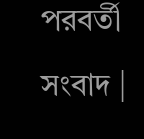পরবর্তী সংবাদ |